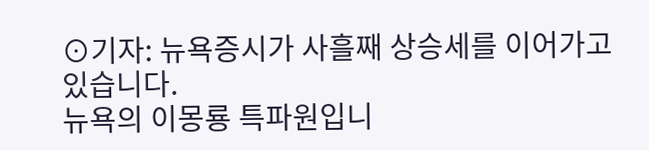⊙기자: 뉴욕증시가 사흘째 상승세를 이어가고 있습니다.
뉴욕의 이몽룡 특파원입니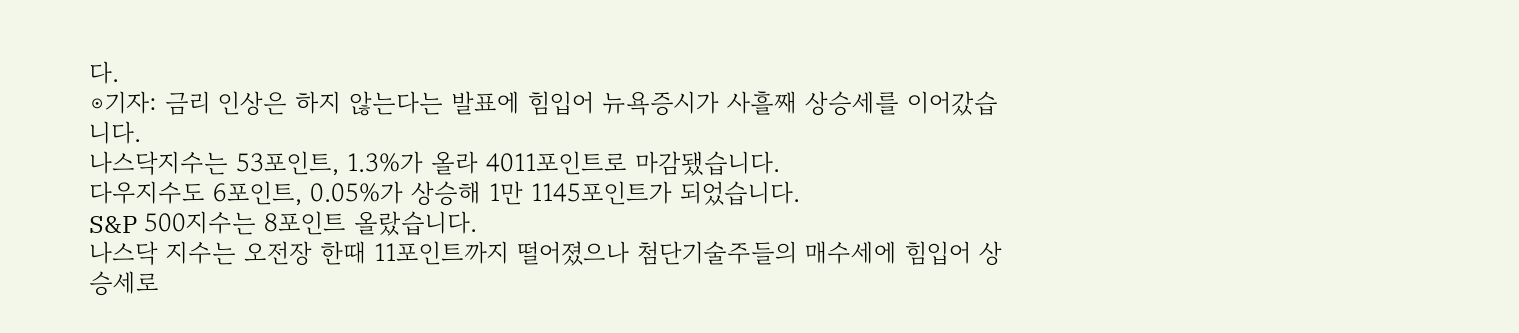다.
⊙기자: 금리 인상은 하지 않는다는 발표에 힘입어 뉴욕증시가 사흘째 상승세를 이어갔습니다.
나스닥지수는 53포인트, 1.3%가 올라 4011포인트로 마감됐습니다.
다우지수도 6포인트, 0.05%가 상승해 1만 1145포인트가 되었습니다.
S&P 500지수는 8포인트 올랐습니다.
나스닥 지수는 오전장 한때 11포인트까지 떨어졌으나 첨단기술주들의 매수세에 힘입어 상승세로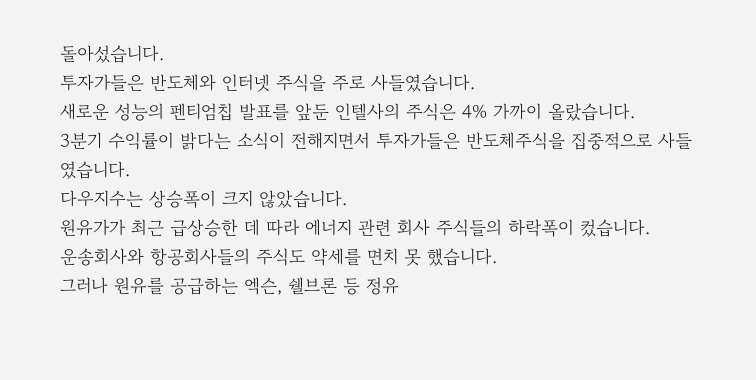돌아섰습니다.
투자가들은 반도체와 인터넷 주식을 주로 사들였습니다.
새로운 성능의 펜티엄칩 발표를 앞둔 인텔사의 주식은 4% 가까이 올랐습니다.
3분기 수익률이 밝다는 소식이 전해지면서 투자가들은 반도체주식을 집중적으로 사들였습니다.
다우지수는 상승폭이 크지 않았습니다.
원유가가 최근 급상승한 데 따라 에너지 관련 회사 주식들의 하락폭이 컸습니다.
운송회사와 항공회사들의 주식도 약세를 면치 못 했습니다.
그러나 원유를 공급하는 엑슨, 쉘브론 등 정유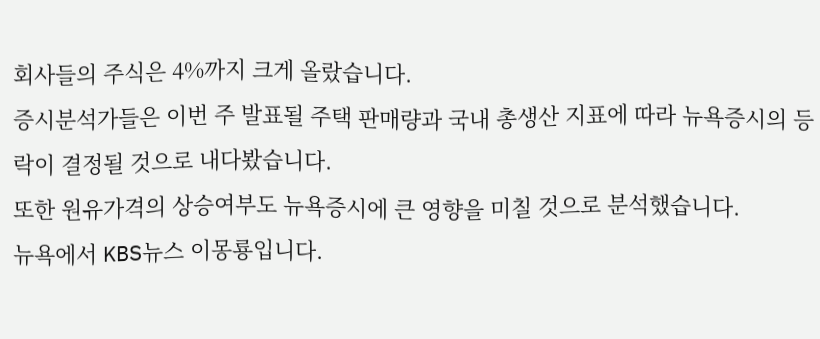회사들의 주식은 4%까지 크게 올랐습니다.
증시분석가들은 이번 주 발표될 주택 판매량과 국내 총생산 지표에 따라 뉴욕증시의 등락이 결정될 것으로 내다봤습니다.
또한 원유가격의 상승여부도 뉴욕증시에 큰 영향을 미칠 것으로 분석했습니다.
뉴욕에서 KBS뉴스 이몽룡입니다.